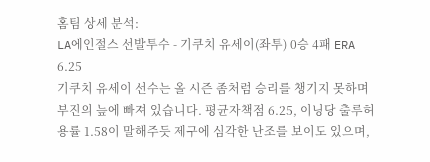홈팀 상세 분석:
LA에인절스 선발투수 - 기쿠치 유세이(좌투) 0승 4패 ERA 6.25
기쿠치 유세이 선수는 올 시즌 좀처럼 승리를 챙기지 못하며 부진의 늪에 빠져 있습니다. 평균자책점 6.25, 이닝당 출루허용률 1.58이 말해주듯 제구에 심각한 난조를 보이도 있으며,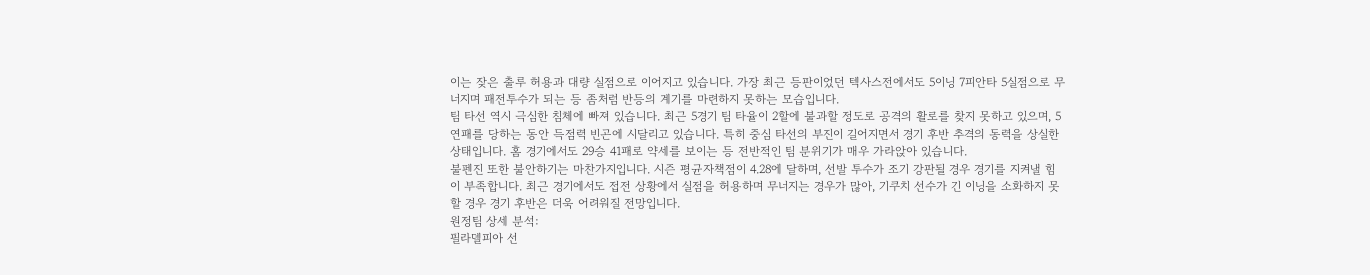이는 잦은 출루 허용과 대량 실점으로 이어지고 있습니다. 가장 최근 등판이었던 텍사스전에서도 5이닝 7피안타 5실점으로 무너지며 패전투수가 되는 등 좀처럼 반등의 계기를 마련하지 못하는 모습입니다.
팀 타선 역시 극심한 침체에 빠져 있습니다. 최근 5경기 팀 타율이 2할에 불과할 정도로 공격의 활로를 찾지 못하고 있으며, 5연패를 당하는 동안 득점력 빈곤에 시달리고 있습니다. 특히 중심 타선의 부진이 길어지면서 경기 후반 추격의 동력을 상실한 상태입니다. 홈 경기에서도 29승 41패로 약세를 보이는 등 전반적인 팀 분위기가 매우 가라앉아 있습니다.
불펜진 또한 불안하기는 마찬가지입니다. 시즌 평균자책점이 4.28에 달하며, 선발 투수가 조기 강판될 경우 경기를 지켜낼 힘이 부족합니다. 최근 경기에서도 접전 상황에서 실점을 허용하며 무너지는 경우가 많아, 기쿠치 선수가 긴 이닝을 소화하지 못할 경우 경기 후반은 더욱 어려워질 전망입니다.
원정팀 상세 분석:
필라델피아 선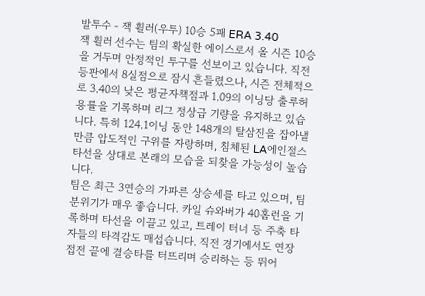발투수 - 잭 휠러(우투) 10승 5패 ERA 3.40
잭 휠러 선수는 팀의 확실한 에이스로서 올 시즌 10승을 거두며 안정적인 투구를 선보이고 있습니다. 직전 등판에서 8실점으로 잠시 흔들렸으나, 시즌 전체적으로 3.40의 낮은 평균자책점과 1.09의 이닝당 출루허용률을 기록하며 리그 정상급 기량을 유지하고 있습니다. 특히 124.1이닝 동안 148개의 탈삼진을 잡아낼 만큼 압도적인 구위를 자랑하며, 침체된 LA에인절스 타선을 상대로 본래의 모습을 되찾을 가능성이 높습니다.
팀은 최근 3연승의 가파른 상승세를 타고 있으며, 팀 분위기가 매우 좋습니다. 카일 슈와버가 40홈런을 기록하며 타선을 이끌고 있고, 트레이 터너 등 주축 타자들의 타격감도 매섭습니다. 직전 경기에서도 연장 접전 끝에 결승타를 터뜨리며 승리하는 등 뛰어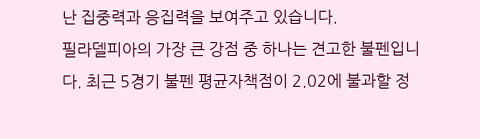난 집중력과 응집력을 보여주고 있습니다.
필라델피아의 가장 큰 강점 중 하나는 견고한 불펜입니다. 최근 5경기 불펜 평균자책점이 2.02에 불과할 정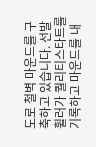도로 철벽 마운드를 구축하고 있습니다. 선발 휠러가 퀄리티스타트를 기록하고 마운드를 내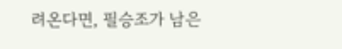려온다면, 필승조가 남은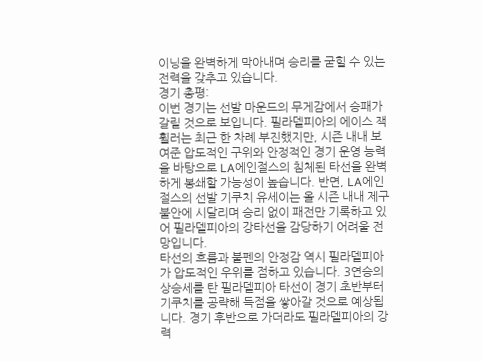이닝을 완벽하게 막아내며 승리를 굳힐 수 있는 전력을 갖추고 있습니다.
경기 총평:
이번 경기는 선발 마운드의 무게감에서 승패가 갈릴 것으로 보입니다. 필라델피아의 에이스 잭 휠러는 최근 한 차례 부진했지만, 시즌 내내 보여준 압도적인 구위와 안정적인 경기 운영 능력을 바탕으로 LA에인절스의 침체된 타선을 완벽하게 봉쇄할 가능성이 높습니다. 반면, LA에인절스의 선발 기쿠치 유세이는 올 시즌 내내 제구 불안에 시달리며 승리 없이 패전만 기록하고 있어 필라델피아의 강타선을 감당하기 어려울 전망입니다.
타선의 흐름과 불펜의 안정감 역시 필라델피아가 압도적인 우위를 점하고 있습니다. 3연승의 상승세를 탄 필라델피아 타선이 경기 초반부터 기쿠치를 공략해 득점을 쌓아갈 것으로 예상됩니다. 경기 후반으로 가더라도 필라델피아의 강력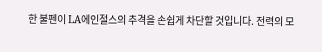한 불펜이 LA에인절스의 추격을 손쉽게 차단할 것입니다. 전력의 모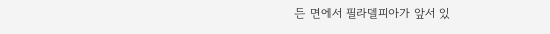든 면에서 필라델피아가 앞서 있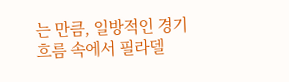는 만큼, 일방적인 경기 흐름 속에서 필라델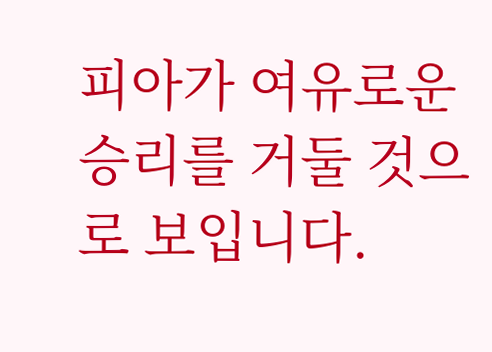피아가 여유로운 승리를 거둘 것으로 보입니다.